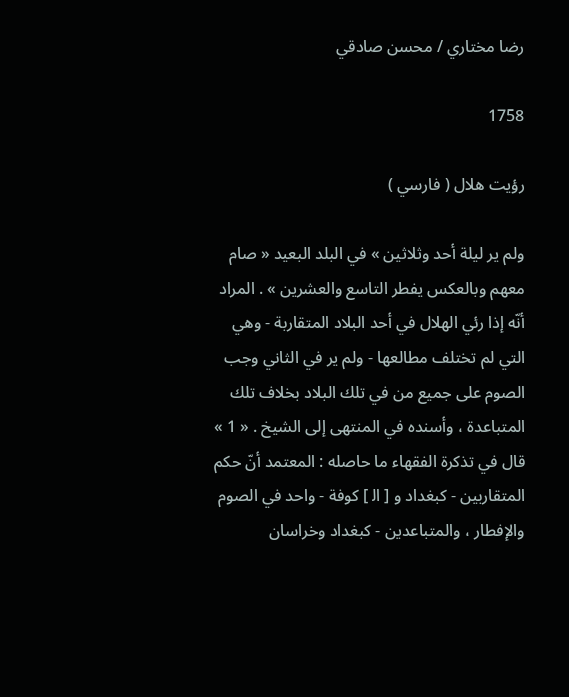رضا مختاري / محسن صادقي

1758

رؤيت هلال ( فارسي )

ولم ير ليلة أحد وثلاثين » في البلد البعيد « صام معهم وبالعكس يفطر التاسع والعشرين » . المراد أنّه إذا رئي الهلال في أحد البلاد المتقاربة - وهي التي لم تختلف مطالعها - ولم ير في الثاني وجب الصوم على جميع من في تلك البلاد بخلاف تلك المتباعدة ، وأسنده في المنتهى إلى الشيخ . « 1 » قال في تذكرة الفقهاء ما حاصله : المعتمد أنّ حكم المتقاربين - كبغداد و [ ال‍ ] كوفة - واحد في الصوم والإفطار ، والمتباعدين - كبغداد وخراسان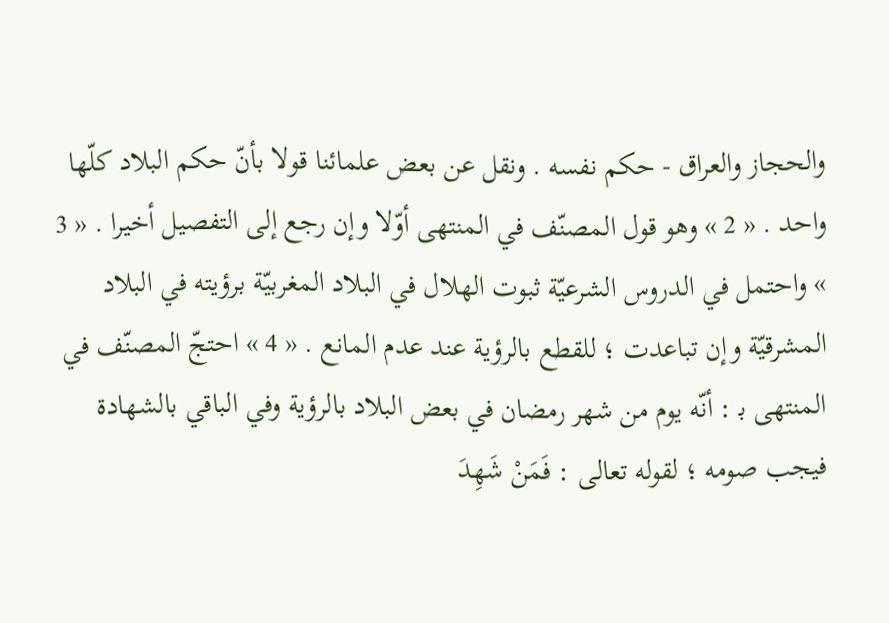والحجاز والعراق - حكم نفسه . ونقل عن بعض علمائنا قولا بأنّ حكم البلاد كلّها واحد . « 2 » وهو قول المصنّف في المنتهى أوّلا وإن رجع إلى التفصيل أخيرا . « 3 » واحتمل في الدروس الشرعيّة ثبوت الهلال في البلاد المغربيّة برؤيته في البلاد المشرقيّة وإن تباعدت ؛ للقطع بالرؤية عند عدم المانع . « 4 » احتجّ المصنّف في المنتهى ب‍ : أنّه يوم من شهر رمضان في بعض البلاد بالرؤية وفي الباقي بالشهادة فيجب صومه ؛ لقوله تعالى : فَمَنْ شَهِدَ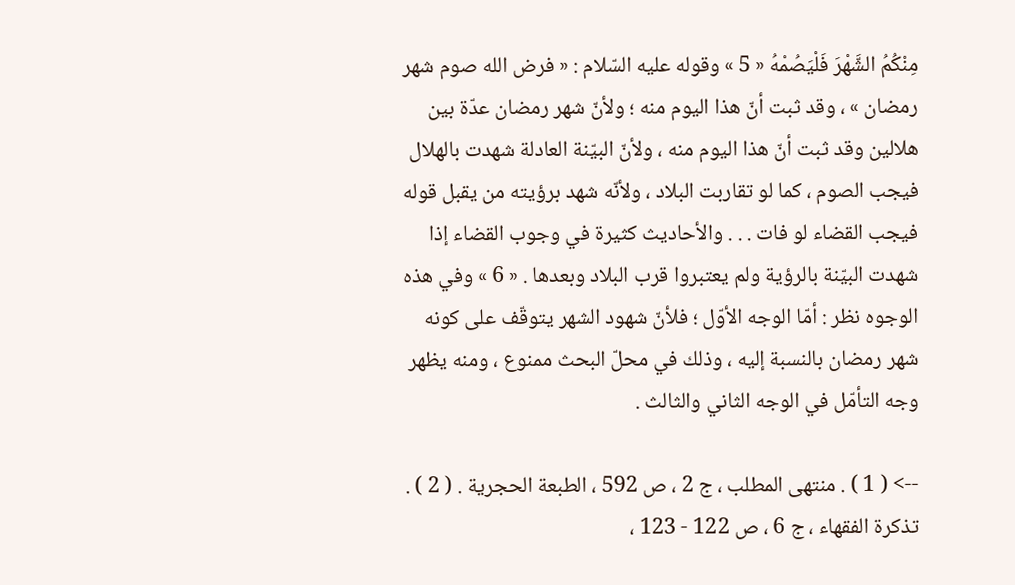مِنْكُمُ الشَّهْرَ فَلْيَصُمْهُ « 5 » وقوله عليه السّلام : « فرض الله صوم شهر رمضان » ، وقد ثبت أنّ هذا اليوم منه ؛ ولأنّ شهر رمضان عدّة بين هلالين وقد ثبت أنّ هذا اليوم منه ، ولأنّ البيّنة العادلة شهدت بالهلال فيجب الصوم ، كما لو تقاربت البلاد ، ولأنّه شهد برؤيته من يقبل قوله فيجب القضاء لو فات . . . والأحاديث كثيرة في وجوب القضاء إذا شهدت البيّنة بالرؤية ولم يعتبروا قرب البلاد وبعدها . « 6 » وفي هذه الوجوه نظر : أمّا الوجه الأوّل ؛ فلأنّ شهود الشهر يتوقّف على كونه شهر رمضان بالنسبة إليه ، وذلك في محلّ البحث ممنوع ، ومنه يظهر وجه التأمّل في الوجه الثاني والثالث .

--> ( 1 ) . منتهى المطلب ، ج 2 ، ص 592 ، الطبعة الحجرية . ( 2 ) . تذكرة الفقهاء ، ج 6 ، ص 122 - 123 ،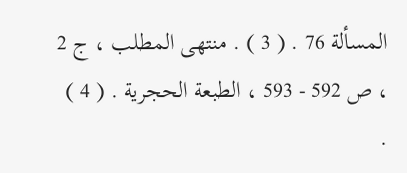المسألة 76 . ( 3 ) . منتهى المطلب ، ج 2 ، ص 592 - 593 ، الطبعة الحجرية . ( 4 ) .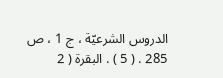الدروس الشرعيّة ، ج 1 ، ص 285 . ( 5 ) . البقرة ( 2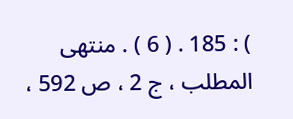) : 185 . ( 6 ) . منتهى المطلب ، ج 2 ، ص 592 ،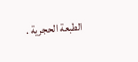الطبعة الحجرية .